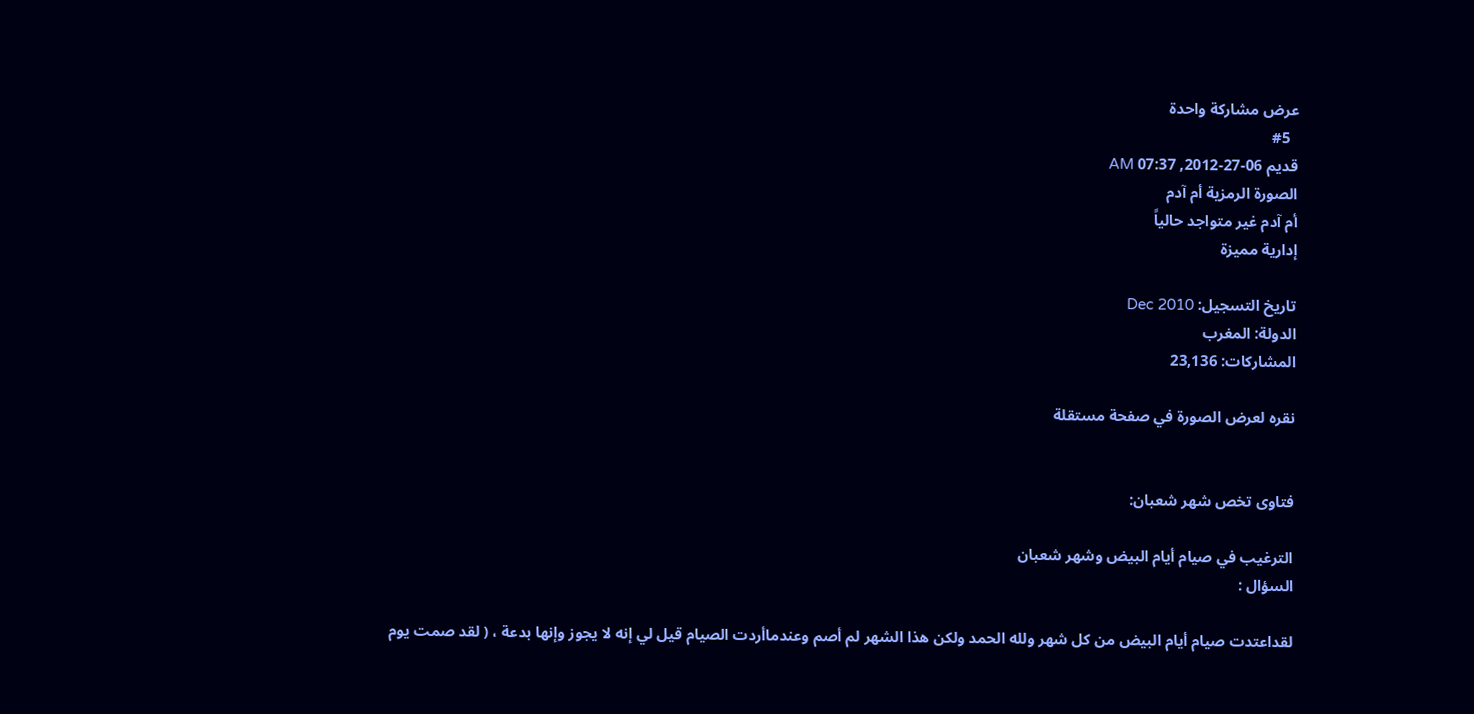عرض مشاركة واحدة
  #5
قديم 06-27-2012, 07:37 AM
الصورة الرمزية أم آدم
أم آدم غير متواجد حالياً
إدارية مميزة

تاريخ التسجيل: Dec 2010
الدولة: المغرب
المشاركات: 23,136

نقره لعرض الصورة في صفحة مستقلة


فتاوى تخص شهر شعبان:

الترغيب في صيام أيام البيض وشهر شعبان
السؤال :

لقداعتدت صيام أيام البيض من كل شهر ولله الحمد ولكن هذا الشهر لم أصم وعندماأردت الصيام قيل لي إنه لا يجوز وإنها بدعة ، ( لقد صمت يوم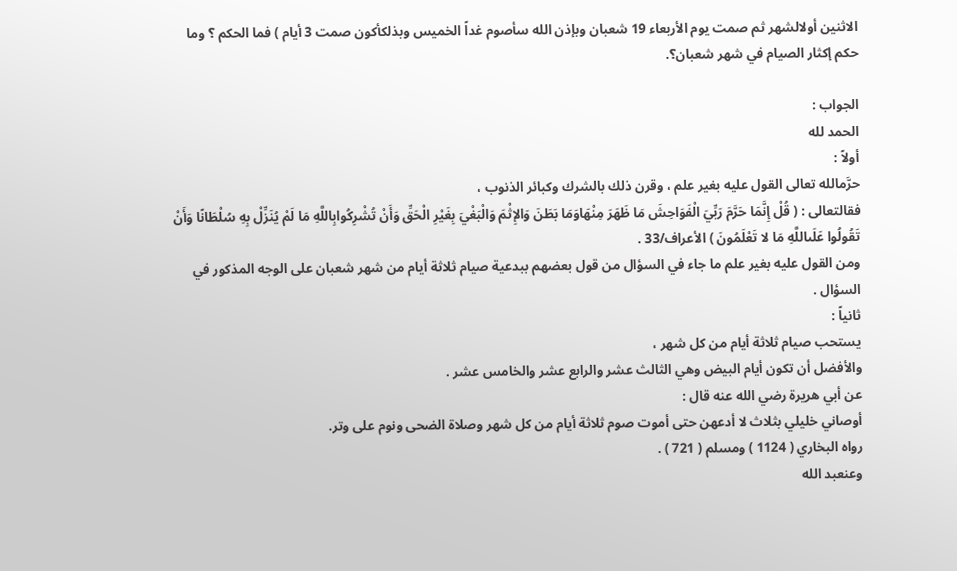الاثنين أولالشهر ثم صمت يوم الأربعاء 19 شعبان وبإذن الله سأصوم غداً الخميس وبذلكأكون صمت 3 أيام ) فما الحكم ؟ وما حكم إكثار الصيام في شهر شعبان؟.

الجواب :
الحمد لله
أولاً :
حرَّمالله تعالى القول عليه بغير علم ، وقرن ذلك بالشرك وكبائر الذنوب ،
فقالتعالى : ( قُلْ إِنَّمَا حَرَّمَ رَبِّيَ الْفَوَاحِشَ مَا ظَهَرَ مِنْهَاوَمَا بَطَنَ وَالإِثْمَ وَالْبَغْيَ بِغَيْرِ الْحَقِّ وَأَنْ تُشْرِكُوابِاللَّهِ مَا لَمْ يُنَزِّلْ بِهِ سُلْطَانًا وَأَنْ تَقُولُوا عَلَىاللَّهِ مَا لا تَعْلَمُونَ ) الأعراف/33 .
ومن القول عليه بغير علم ما جاء في السؤال من قول بعضهم ببدعية صيام ثلاثة أيام من شهر شعبان على الوجه المذكور في السؤال .
ثانياً :
يستحب صيام ثلاثة أيام من كل شهر ،
والأفضل أن تكون أيام البيض وهي الثالث عشر والرابع عشر والخامس عشر .
عن أبي هريرة رضي الله عنه قال :
أوصاني خليلي بثلاث لا أدعهن حتى أموت صوم ثلاثة أيام من كل شهر وصلاة الضحى ونوم على وتر.
رواه البخاري ( 1124 ) ومسلم ( 721 ) .
وعنعبد الله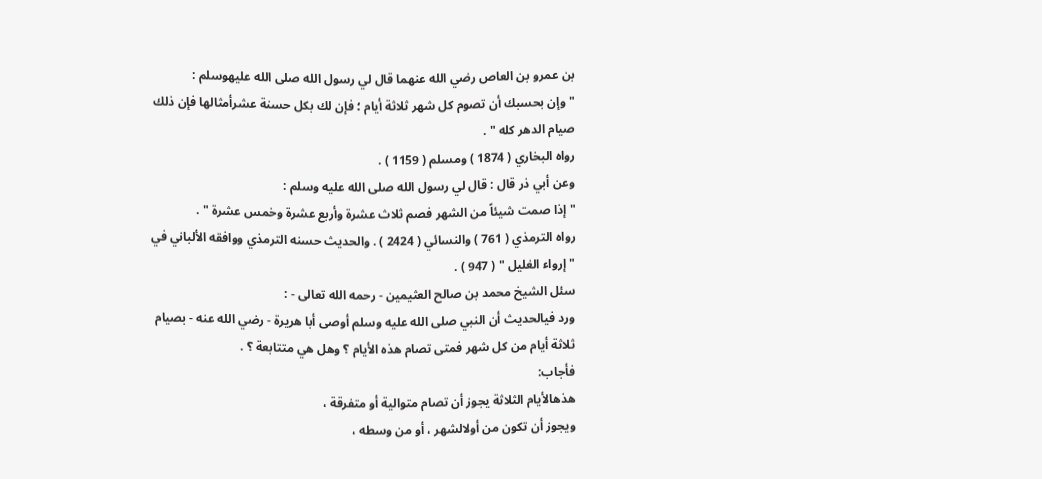بن عمرو بن العاص رضي الله عنهما قال لي رسول الله صلى الله عليهوسلم :
" وإن بحسبك أن تصوم كل شهر ثلاثة أيام ؛ فإن لك بكل حسنة عشرأمثالها فإن ذلك صيام الدهر كله " .
رواه البخاري ( 1874 ) ومسلم ( 1159 ) .
وعن أبي ذر قال : قال لي رسول الله صلى الله عليه وسلم :
" إذا صمت شيئاً من الشهر فصم ثلاث عشرة وأربع عشرة وخمس عشرة " .
رواه الترمذي ( 761 ) والنسائي ( 2424 ) . والحديث حسنه الترمذي ووافقه الألباني في " إرواء الغليل " ( 947 ) .
سئل الشيخ محمد بن صالح العثيمين - رحمه الله تعالى - :
ورد فيالحديث أن النبي صلى الله عليه وسلم أوصى أبا هريرة - رضي الله عنه - بصيام ثلاثة أيام من كل شهر فمتى تصام هذه الأيام ؟ وهل هي متتابعة ؟ .
فأجاب:
هذهالأيام الثلاثة يجوز أن تصام متوالية أو متفرقة ،
ويجوز أن تكون من أولالشهر ، أو من وسطه ،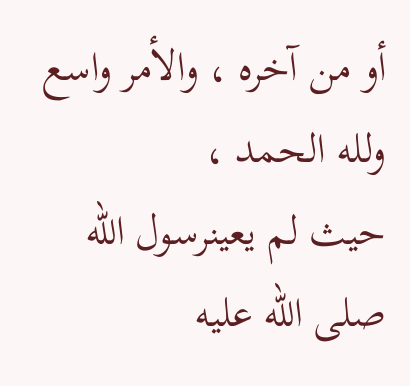أو من آخره ، والأمر واسع ولله الحمد ،
حيث لم يعينرسول الله صلى الله عليه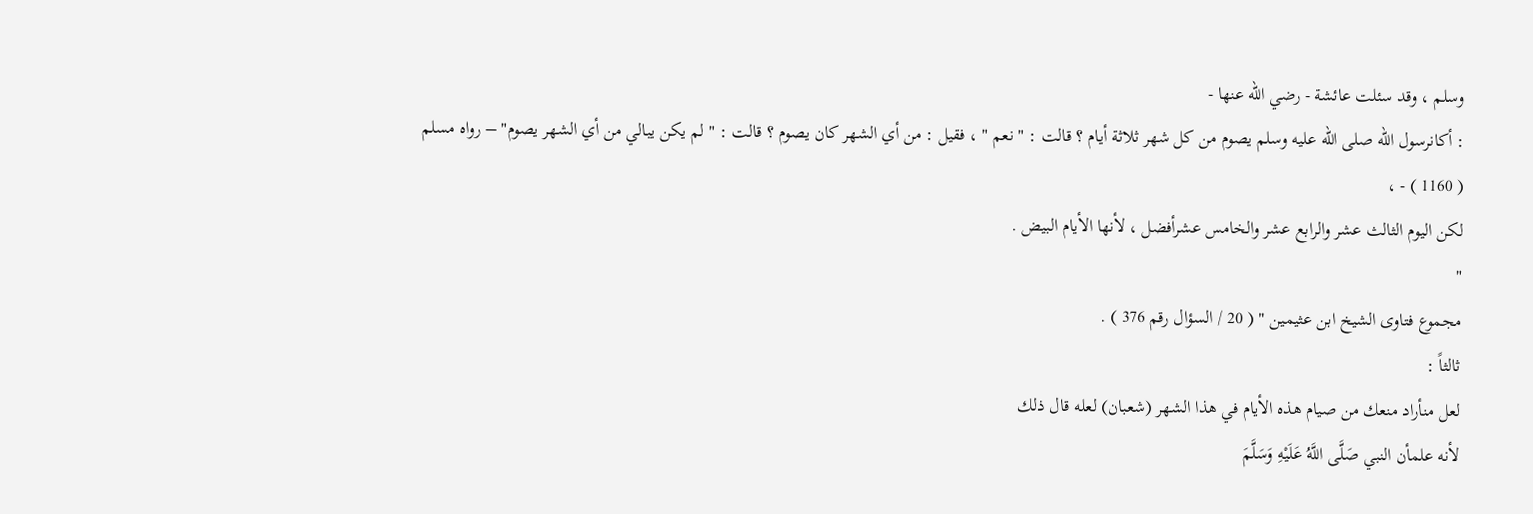وسلم ، وقد سئلت عائشة - رضي الله عنها -
: أكانرسول الله صلى الله عليه وسلم يصوم من كل شهر ثلاثة أيام ؟ قالت : " نعم " ، فقيل : من أي الشهر كان يصوم ؟ قالت : " لم يكن يبالي من أي الشهر يصوم" – رواه مسلم ( 1160 ) - ،
لكن اليوم الثالث عشر والرابع عشر والخامس عشرأفضل ، لأنها الأيام البيض .
"
مجموع فتاوى الشيخ ابن عثيمين " ( 20 / السؤال رقم 376 ) .
ثالثاً :
لعل منأراد منعك من صيام هذه الأيام في هذا الشهر (شعبان) لعله قال ذلك
لأنه علمأن النبي صَلَّى اللَّهُ عَلَيْهِ وَسَلَّمَ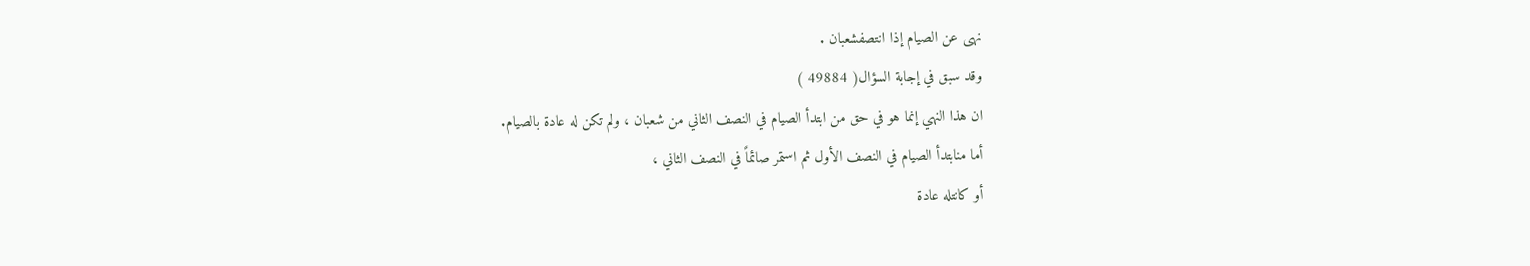نهى عن الصيام إذا انتصفشعبان .
وقد سبق في إجابة السؤال( 49884 )
ان هذا النهي إنما هو في حق من ابتدأ الصيام في النصف الثاني من شعبان ، ولم تكن له عادة بالصيام.
أما منابتدأ الصيام في النصف الأول ثم استمر صائماً في النصف الثاني ،
أو كانتله عادة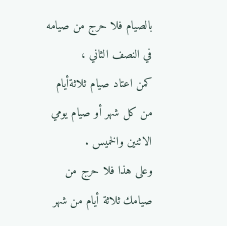بالصيام فلا حرج من صيامه في النصف الثاني ،
كمن اعتاد صيام ثلاثةأيام من كل شهر أو صيام يومي الاثنين والخميس .
وعلى هذا فلا حرج من صيامك ثلاثة أيام من شهر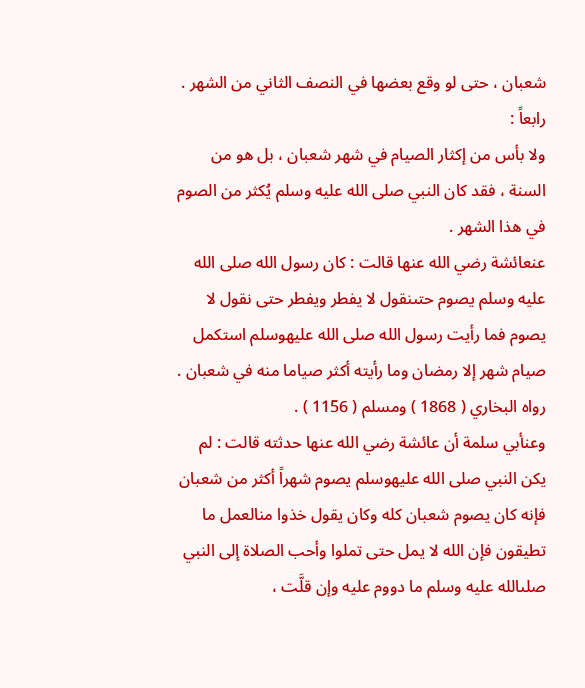شعبان ، حتى لو وقع بعضها في النصف الثاني من الشهر .
رابعاً :
ولا بأس من إكثار الصيام في شهر شعبان ، بل هو من السنة ، فقد كان النبي صلى الله عليه وسلم يُكثر من الصوم في هذا الشهر .
عنعائشة رضي الله عنها قالت : كان رسول الله صلى الله عليه وسلم يصوم حتىنقول لا يفطر ويفطر حتى نقول لا يصوم فما رأيت رسول الله صلى الله عليهوسلم استكمل صيام شهر إلا رمضان وما رأيته أكثر صياما منه في شعبان .
رواه البخاري ( 1868 ) ومسلم ( 1156 ) .
وعنأبي سلمة أن عائشة رضي الله عنها حدثته قالت : لم يكن النبي صلى الله عليهوسلم يصوم شهراً أكثر من شعبان فإنه كان يصوم شعبان كله وكان يقول خذوا منالعمل ما تطيقون فإن الله لا يمل حتى تملوا وأحب الصلاة إلى النبي صلىالله عليه وسلم ما دووم عليه وإن قلَّت ،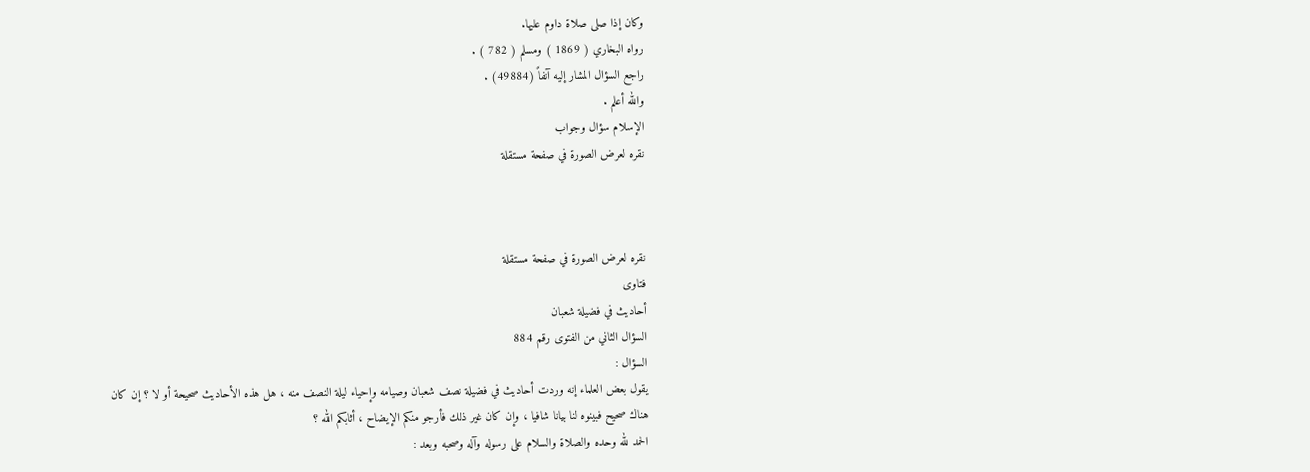وكان إذا صلى صلاة داوم عليها.
رواه البخاري ( 1869 ) ومسلم ( 782 ) .
راجع السؤال المشار إليه آنفاً (49884) .
والله أعلم .
الإسلام سؤال وجواب
نقره لعرض الصورة في صفحة مستقلة



نقره لعرض الصورة في صفحة مستقلة
فتاوى
أحاديث في فضيلة شعبان
السؤال الثاني من الفتوى رقم 884
السؤال :
يقول بعض العلماء إنه وردت أحاديث في فضيلة نصف شعبان وصيامه وإحياء ليلة النصف منه ، هل هذه الأحاديث صحيحة أو لا ؟ إن كان هناك صحيح فبينوه لنا بيانا شافيا ، وإن كان غير ذلك فأرجو منكم الإيضاح ، أثابكم الله ؟
الحمد لله وحده والصلاة والسلام على رسوله وآله وصحبه وبعد :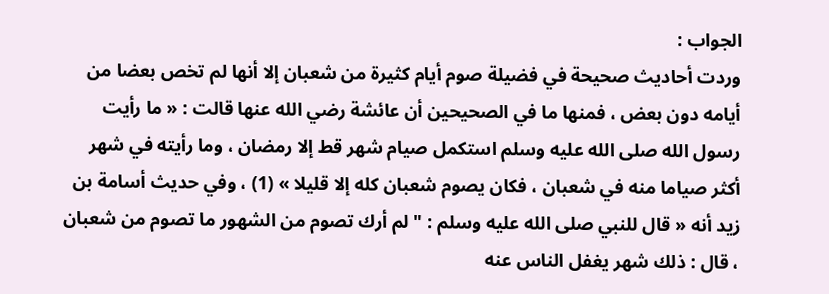الجواب :
وردت أحاديث صحيحة في فضيلة صوم أيام كثيرة من شعبان إلا أنها لم تخص بعضا من أيامه دون بعض ، فمنها ما في الصحيحين أن عائشة رضي الله عنها قالت : « ما رأيت رسول الله صلى الله عليه وسلم استكمل صيام شهر قط إلا رمضان ، وما رأيته في شهر أكثر صياما منه في شعبان ، فكان يصوم شعبان كله إلا قليلا » (1) ، وفي حديث أسامة بن زيد أنه « قال للنبي صلى الله عليه وسلم : " لم أرك تصوم من الشهور ما تصوم من شعبان ، قال : ذلك شهر يغفل الناس عنه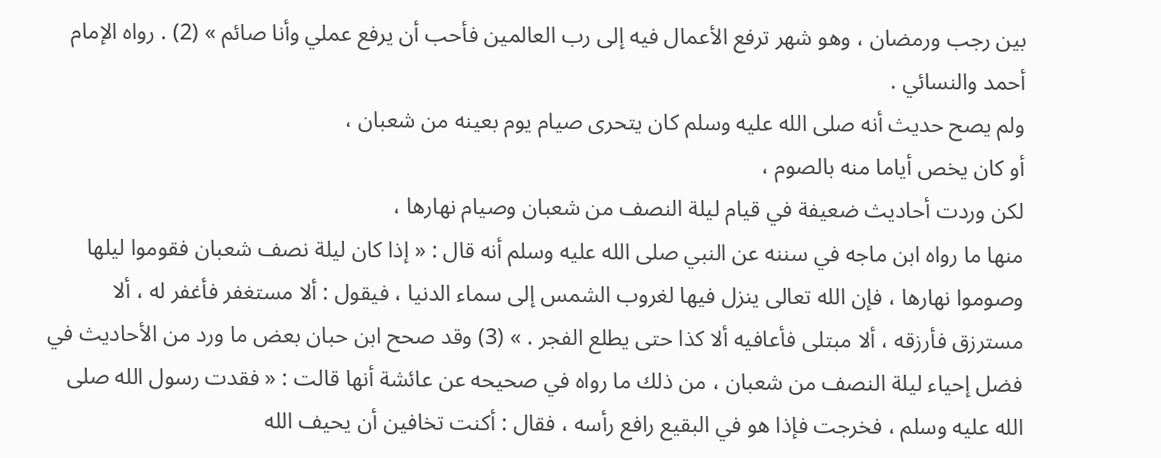بين رجب ورمضان ، وهو شهر ترفع الأعمال فيه إلى رب العالمين فأحب أن يرفع عملي وأنا صائم » (2) . رواه الإمام أحمد والنسائي .
ولم يصح حديث أنه صلى الله عليه وسلم كان يتحرى صيام يوم بعينه من شعبان ،
أو كان يخص أياما منه بالصوم ،
لكن وردت أحاديث ضعيفة في قيام ليلة النصف من شعبان وصيام نهارها ،
منها ما رواه ابن ماجه في سننه عن النبي صلى الله عليه وسلم أنه قال : « إذا كان ليلة نصف شعبان فقوموا ليلها وصوموا نهارها ، فإن الله تعالى ينزل فيها لغروب الشمس إلى سماء الدنيا ، فيقول : ألا مستغفر فأغفر له ، ألا مسترزق فأرزقه ، ألا مبتلى فأعافيه ألا كذا حتى يطلع الفجر . » (3) وقد صحح ابن حبان بعض ما ورد من الأحاديث في فضل إحياء ليلة النصف من شعبان ، من ذلك ما رواه في صحيحه عن عائشة أنها قالت : « فقدت رسول الله صلى الله عليه وسلم ، فخرجت فإذا هو في البقيع رافع رأسه ، فقال : أكنت تخافين أن يحيف الله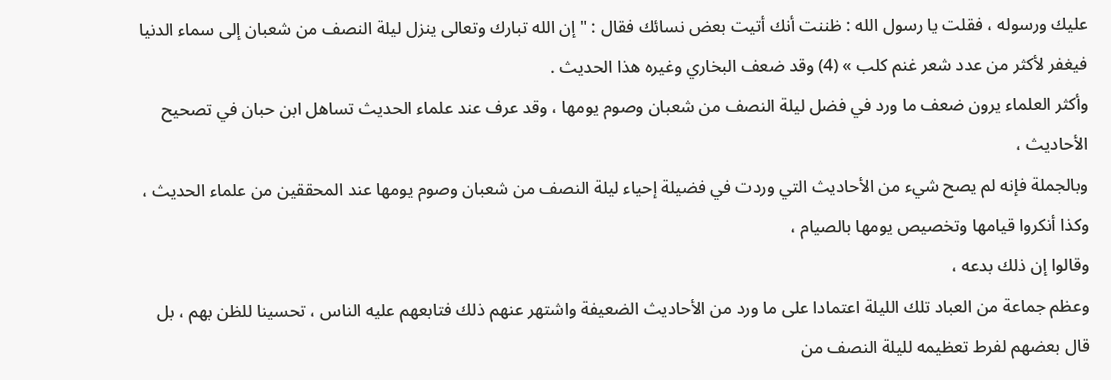عليك ورسوله ، فقلت يا رسول الله : ظننت أنك أتيت بعض نسائك فقال : " إن الله تبارك وتعالى ينزل ليلة النصف من شعبان إلى سماء الدنيا فيغفر لأكثر من عدد شعر غنم كلب » (4) وقد ضعف البخاري وغيره هذا الحديث .
وأكثر العلماء يرون ضعف ما ورد في فضل ليلة النصف من شعبان وصوم يومها ، وقد عرف عند علماء الحديث تساهل ابن حبان في تصحيح الأحاديث ،
وبالجملة فإنه لم يصح شيء من الأحاديث التي وردت في فضيلة إحياء ليلة النصف من شعبان وصوم يومها عند المحققين من علماء الحديث ،
وكذا أنكروا قيامها وتخصيص يومها بالصيام ،
وقالوا إن ذلك بدعه ،
وعظم جماعة من العباد تلك الليلة اعتمادا على ما ورد من الأحاديث الضعيفة واشتهر عنهم ذلك فتابعهم عليه الناس ، تحسينا للظن بهم ، بل قال بعضهم لفرط تعظيمه لليلة النصف من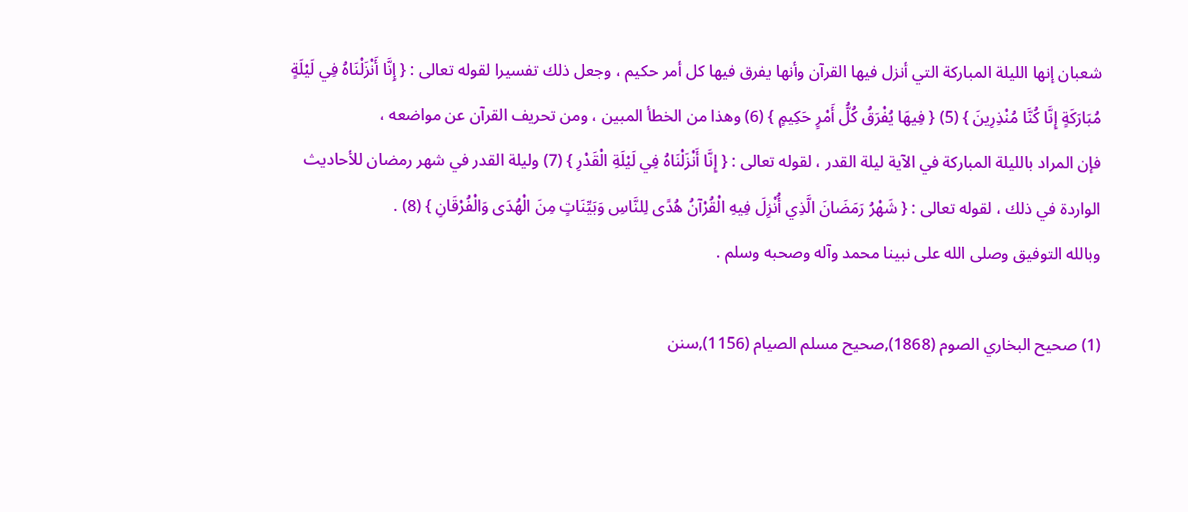شعبان إنها الليلة المباركة التي أنزل فيها القرآن وأنها يفرق فيها كل أمر حكيم ، وجعل ذلك تفسيرا لقوله تعالى : { إِنَّا أَنْزَلْنَاهُ فِي لَيْلَةٍ مُبَارَكَةٍ إِنَّا كُنَّا مُنْذِرِينَ } (5) { فِيهَا يُفْرَقُ كُلُّ أَمْرٍ حَكِيمٍ } (6) وهذا من الخطأ المبين ، ومن تحريف القرآن عن مواضعه ،
فإن المراد بالليلة المباركة في الآية ليلة القدر ، لقوله تعالى : { إِنَّا أَنْزَلْنَاهُ فِي لَيْلَةِ الْقَدْرِ } (7) وليلة القدر في شهر رمضان للأحاديث الواردة في ذلك ، لقوله تعالى : { شَهْرُ رَمَضَانَ الَّذِي أُنْزِلَ فِيهِ الْقُرْآنُ هُدًى لِلنَّاسِ وَبَيِّنَاتٍ مِنَ الْهُدَى وَالْفُرْقَانِ } (8) .
وبالله التوفيق وصلى الله على نبينا محمد وآله وصحبه وسلم .

(1) صحيح البخاري الصوم (1868),صحيح مسلم الصيام (1156),سنن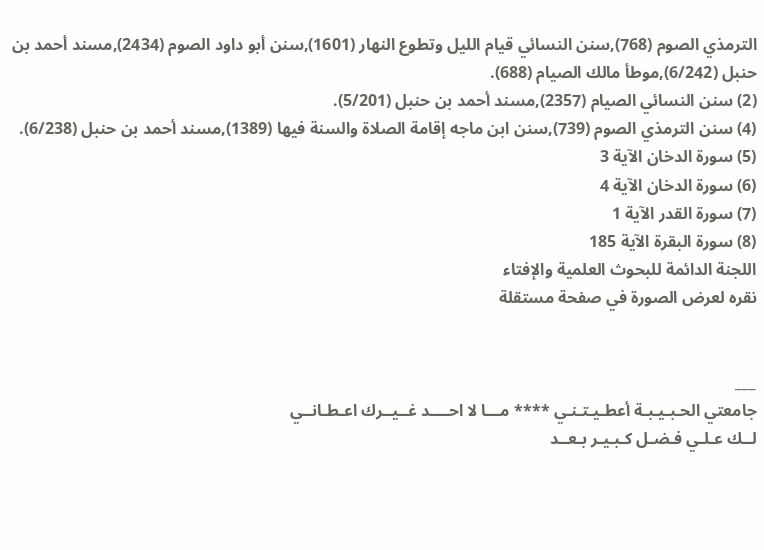الترمذي الصوم (768),سنن النسائي قيام الليل وتطوع النهار (1601),سنن أبو داود الصوم (2434),مسند أحمد بن حنبل (6/242),موطأ مالك الصيام (688).
(2) سنن النسائي الصيام (2357),مسند أحمد بن حنبل (5/201).
(4) سنن الترمذي الصوم (739),سنن ابن ماجه إقامة الصلاة والسنة فيها (1389),مسند أحمد بن حنبل (6/238).
(5) سورة الدخان الآية 3
(6) سورة الدخان الآية 4
(7) سورة القدر الآية 1
(8) سورة البقرة الآية 185
اللجنة الدائمة للبحوث العلمية والإفتاء
نقره لعرض الصورة في صفحة مستقلة


___
جامعتي الحـبـيـبـة أعطـيـتـنـي **** مـــا لا احــــد غــيــرك اعـطـانــي
لــك عـلـي فـضـل كـبـيـر بـعــد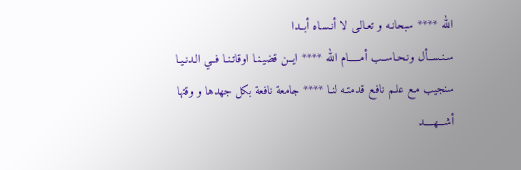الله **** سبحانـه و تعـالـى لا أنـسـاه أبــدا
سـنـســأل ونـحـاســب أمـــــام الله **** ايــن قضيـنـا اوقاتـنـا فــي الـدنـيـا
سنجيب مـع علـم نافـع قدمتـه لنـا **** جامعة نافعة بكل جهدها و وقتها
أشـــهــــد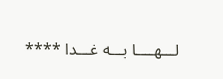لـــهــــا بـــه غـــدا ****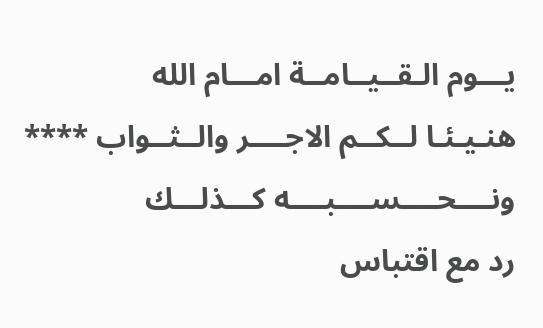يـــوم الـقــيــامــة امـــام الله
هنـيـئـا لــكــم الاجــــر والــثــواب **** ونــــحــــســــبــــه كـــذلـــك
رد مع اقتباس